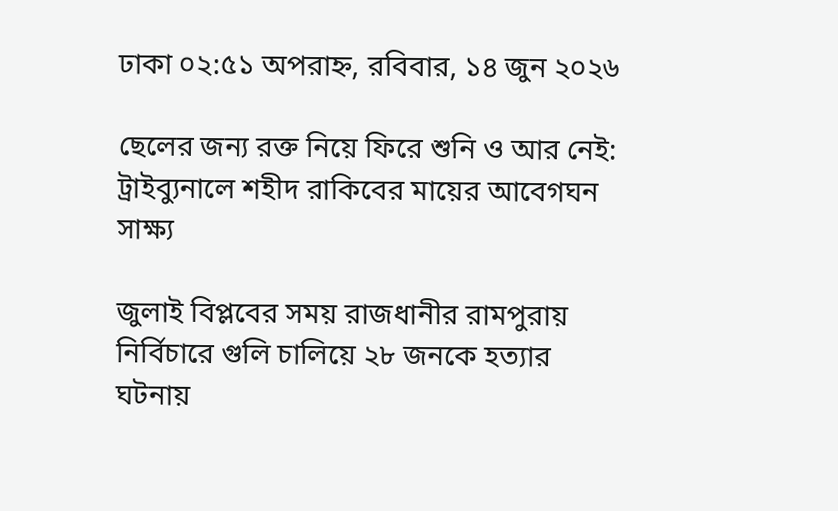ঢাকা ০২:৫১ অপরাহ্ন, রবিবার, ১৪ জুন ২০২৬

ছেলের জন্য রক্ত নিয়ে ফিরে শুনি ও আর নেই: ট্রাইব্যুনালে শহীদ রাকিবের মায়ের আবেগঘন সাক্ষ্য

জুলাই বিপ্লবের সময় রাজধানীর রামপুরায় নির্বিচারে গুলি চালিয়ে ২৮ জনকে হত্যার ঘটনায়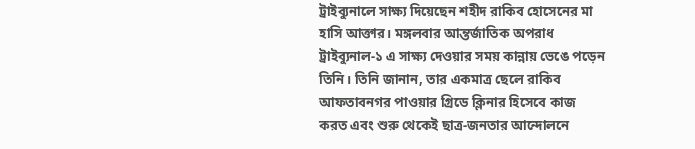ট্রাইব্যুনালে সাক্ষ্য দিয়েছেন শহীদ রাকিব হোসেনের মা হাসি আক্তার। মঙ্গলবার আন্তর্জাতিক অপরাধ ট্রাইব্যুনাল-১ এ সাক্ষ্য দেওয়ার সময় কান্নায় ভেঙে পড়েন তিনি। তিনি জানান, তার একমাত্র ছেলে রাকিব আফতাবনগর পাওয়ার গ্রিডে ক্লিনার হিসেবে কাজ করত এবং শুরু থেকেই ছাত্র-জনতার আন্দোলনে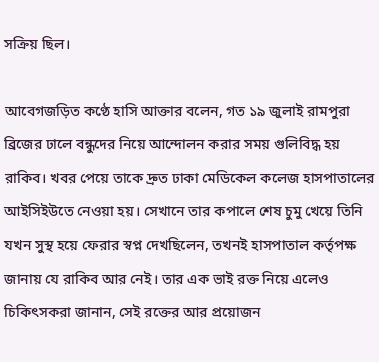সক্রিয় ছিল।

আবেগজড়িত কণ্ঠে হাসি আক্তার বলেন, গত ১৯ জুলাই রামপুরা ব্রিজের ঢালে বন্ধুদের নিয়ে আন্দোলন করার সময় গুলিবিদ্ধ হয় রাকিব। খবর পেয়ে তাকে দ্রুত ঢাকা মেডিকেল কলেজ হাসপাতালের আইসিইউতে নেওয়া হয়। সেখানে তার কপালে শেষ চুমু খেয়ে তিনি যখন সুস্থ হয়ে ফেরার স্বপ্ন দেখছিলেন, তখনই হাসপাতাল কর্তৃপক্ষ জানায় যে রাকিব আর নেই। তার এক ভাই রক্ত নিয়ে এলেও চিকিৎসকরা জানান, সেই রক্তের আর প্রয়োজন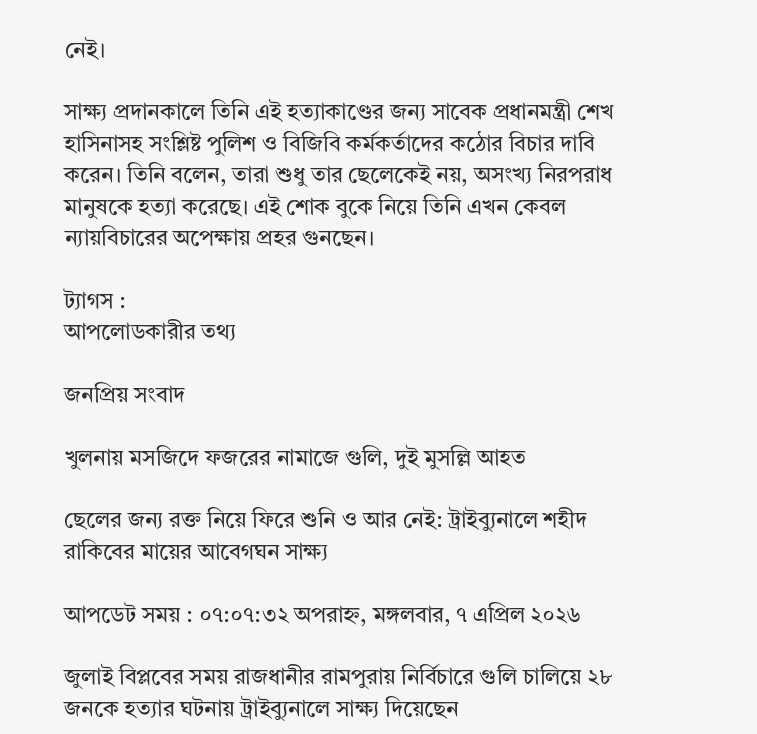নেই।

সাক্ষ্য প্রদানকালে তিনি এই হত্যাকাণ্ডের জন্য সাবেক প্রধানমন্ত্রী শেখ হাসিনাসহ সংশ্লিষ্ট পুলিশ ও বিজিবি কর্মকর্তাদের কঠোর বিচার দাবি করেন। তিনি বলেন, তারা শুধু তার ছেলেকেই নয়, অসংখ্য নিরপরাধ মানুষকে হত্যা করেছে। এই শোক বুকে নিয়ে তিনি এখন কেবল ন্যায়বিচারের অপেক্ষায় প্রহর গুনছেন।

ট্যাগস :
আপলোডকারীর তথ্য

জনপ্রিয় সংবাদ

খুলনায় মসজিদে ফজরের নামাজে গুলি, দুই মুসল্লি আহত

ছেলের জন্য রক্ত নিয়ে ফিরে শুনি ও আর নেই: ট্রাইব্যুনালে শহীদ রাকিবের মায়ের আবেগঘন সাক্ষ্য

আপডেট সময় : ০৭:০৭:৩২ অপরাহ্ন, মঙ্গলবার, ৭ এপ্রিল ২০২৬

জুলাই বিপ্লবের সময় রাজধানীর রামপুরায় নির্বিচারে গুলি চালিয়ে ২৮ জনকে হত্যার ঘটনায় ট্রাইব্যুনালে সাক্ষ্য দিয়েছেন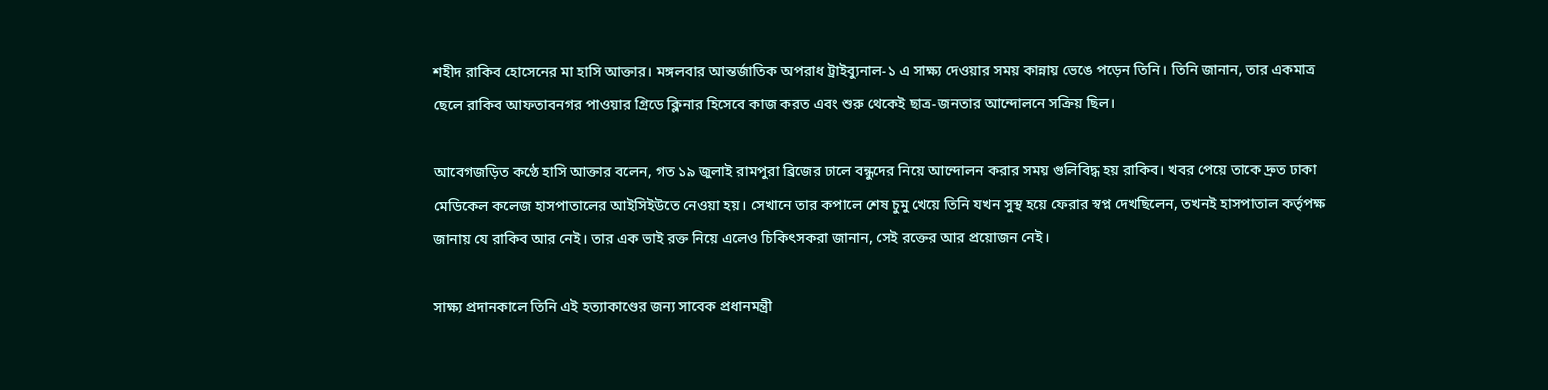শহীদ রাকিব হোসেনের মা হাসি আক্তার। মঙ্গলবার আন্তর্জাতিক অপরাধ ট্রাইব্যুনাল-১ এ সাক্ষ্য দেওয়ার সময় কান্নায় ভেঙে পড়েন তিনি। তিনি জানান, তার একমাত্র ছেলে রাকিব আফতাবনগর পাওয়ার গ্রিডে ক্লিনার হিসেবে কাজ করত এবং শুরু থেকেই ছাত্র-জনতার আন্দোলনে সক্রিয় ছিল।

আবেগজড়িত কণ্ঠে হাসি আক্তার বলেন, গত ১৯ জুলাই রামপুরা ব্রিজের ঢালে বন্ধুদের নিয়ে আন্দোলন করার সময় গুলিবিদ্ধ হয় রাকিব। খবর পেয়ে তাকে দ্রুত ঢাকা মেডিকেল কলেজ হাসপাতালের আইসিইউতে নেওয়া হয়। সেখানে তার কপালে শেষ চুমু খেয়ে তিনি যখন সুস্থ হয়ে ফেরার স্বপ্ন দেখছিলেন, তখনই হাসপাতাল কর্তৃপক্ষ জানায় যে রাকিব আর নেই। তার এক ভাই রক্ত নিয়ে এলেও চিকিৎসকরা জানান, সেই রক্তের আর প্রয়োজন নেই।

সাক্ষ্য প্রদানকালে তিনি এই হত্যাকাণ্ডের জন্য সাবেক প্রধানমন্ত্রী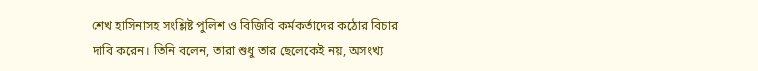শেখ হাসিনাসহ সংশ্লিষ্ট পুলিশ ও বিজিবি কর্মকর্তাদের কঠোর বিচার দাবি করেন। তিনি বলেন, তারা শুধু তার ছেলেকেই নয়, অসংখ্য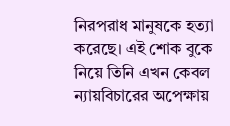নিরপরাধ মানুষকে হত্যা করেছে। এই শোক বুকে নিয়ে তিনি এখন কেবল ন্যায়বিচারের অপেক্ষায়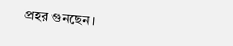প্রহর গুনছেন।